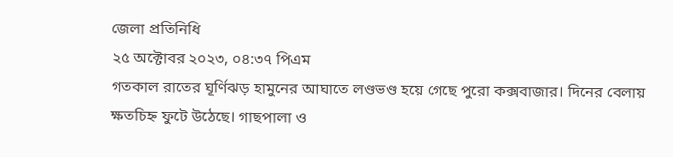জেলা প্রতিনিধি
২৫ অক্টোবর ২০২৩, ০৪:৩৭ পিএম
গতকাল রাতের ঘূর্ণিঝড় হামুনের আঘাতে লণ্ডভণ্ড হয়ে গেছে পুরো কক্সবাজার। দিনের বেলায় ক্ষতচিহ্ন ফুটে উঠেছে। গাছপালা ও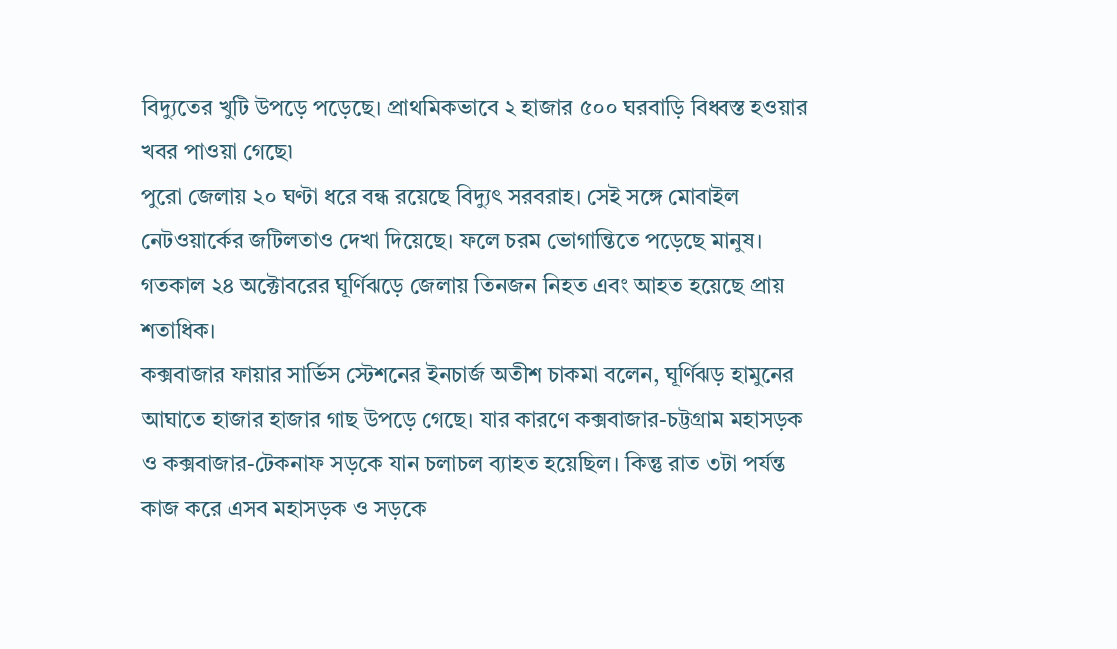বিদ্যুতের খুটি উপড়ে পড়েছে। প্রাথমিকভাবে ২ হাজার ৫০০ ঘরবাড়ি বিধ্বস্ত হওয়ার খবর পাওয়া গেছে৷
পুরো জেলায় ২০ ঘণ্টা ধরে বন্ধ রয়েছে বিদ্যুৎ সরবরাহ। সেই সঙ্গে মোবাইল নেটওয়ার্কের জটিলতাও দেখা দিয়েছে। ফলে চরম ভোগান্তিতে পড়েছে মানুষ। গতকাল ২৪ অক্টোবরের ঘূর্ণিঝড়ে জেলায় তিনজন নিহত এবং আহত হয়েছে প্রায় শতাধিক।
কক্সবাজার ফায়ার সার্ভিস স্টেশনের ইনচার্জ অতীশ চাকমা বলেন, ঘূর্ণিঝড় হামুনের আঘাতে হাজার হাজার গাছ উপড়ে গেছে। যার কারণে কক্সবাজার-চট্টগ্রাম মহাসড়ক ও কক্সবাজার-টেকনাফ সড়কে যান চলাচল ব্যাহত হয়েছিল। কিন্তু রাত ৩টা পর্যন্ত কাজ করে এসব মহাসড়ক ও সড়কে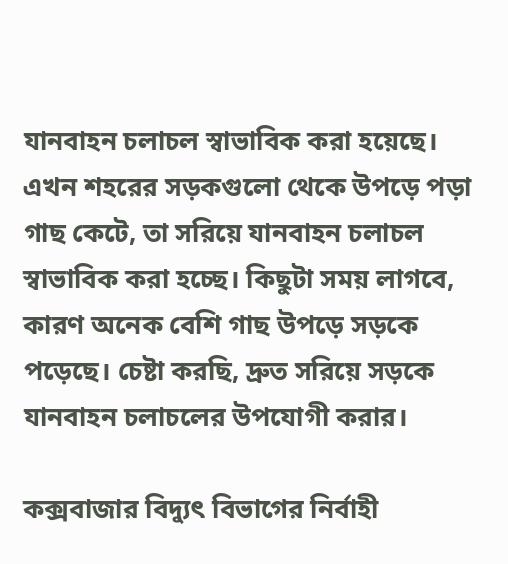যানবাহন চলাচল স্বাভাবিক করা হয়েছে। এখন শহরের সড়কগুলো থেকে উপড়ে পড়া গাছ কেটে, তা সরিয়ে যানবাহন চলাচল স্বাভাবিক করা হচ্ছে। কিছুটা সময় লাগবে, কারণ অনেক বেশি গাছ উপড়ে সড়কে পড়েছে। চেষ্টা করছি, দ্রুত সরিয়ে সড়কে যানবাহন চলাচলের উপযোগী করার।

কক্সবাজার বিদ্যুৎ বিভাগের নির্বাহী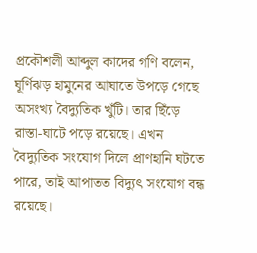প্রকৌশলী আব্দুল কাদের গণি বলেন, ঘূর্ণিঝড় হামুনের আঘাতে উপড়ে গেছে অসংখ্য বৈদ্যুতিক খুঁটি। তার ছিঁড়ে রাস্তা-ঘাটে পড়ে রয়েছে। এখন বৈদ্যুতিক সংযোগ দিলে প্রাণহানি ঘটতে পারে, তাই আপাতত বিদ্যুৎ সংযোগ বন্ধ রয়েছে।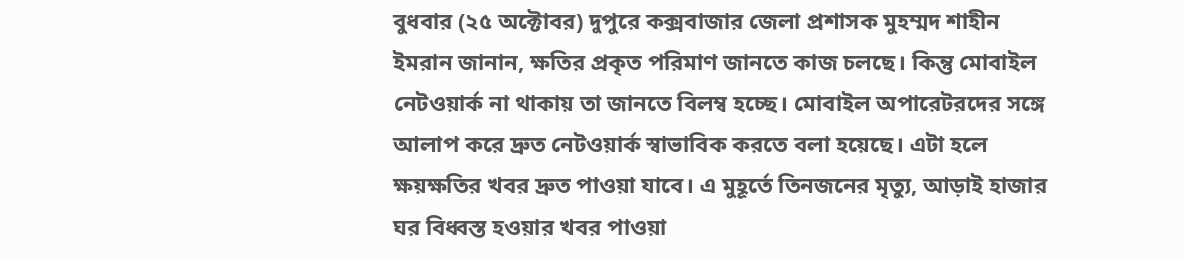বুধবার (২৫ অক্টোবর) দুপুরে কক্সবাজার জেলা প্রশাসক মুহম্মদ শাহীন ইমরান জানান, ক্ষতির প্রকৃত পরিমাণ জানতে কাজ চলছে। কিন্তু মোবাইল নেটওয়ার্ক না থাকায় তা জানতে বিলম্ব হচ্ছে। মোবাইল অপারেটরদের সঙ্গে আলাপ করে দ্রুত নেটওয়ার্ক স্বাভাবিক করতে বলা হয়েছে। এটা হলে ক্ষয়ক্ষতির খবর দ্রুত পাওয়া যাবে। এ মুহূর্তে তিনজনের মৃত্যু, আড়াই হাজার ঘর বিধ্বস্ত হওয়ার খবর পাওয়া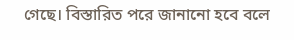গেছে। বিস্তারিত পরে জানানো হবে বলে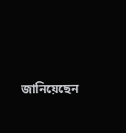জানিয়েছেন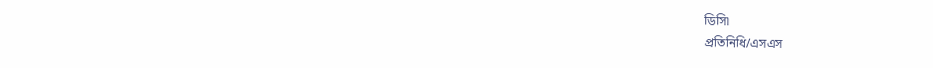ডিসি৷
প্রতিনিধি/এসএস